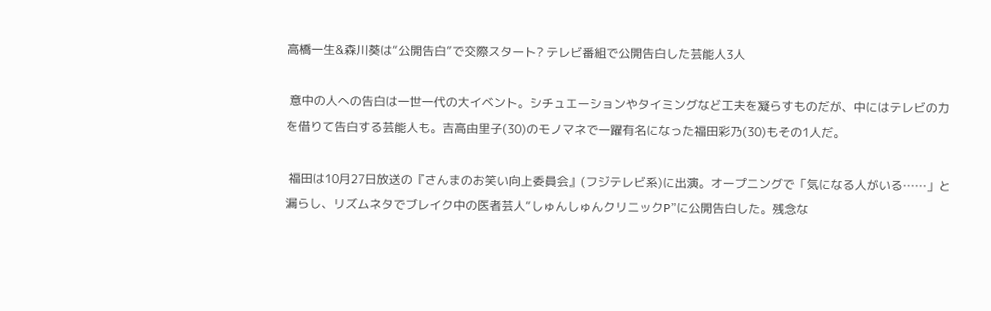高橋一生&森川葵は“公開告白”で交際スタート? テレビ番組で公開告白した芸能人3人

 意中の人への告白は一世一代の大イベント。シチュエーションやタイミングなど工夫を凝らすものだが、中にはテレビの力を借りて告白する芸能人も。吉高由里子(30)のモノマネで一躍有名になった福田彩乃(30)もその1人だ。

 福田は10月27日放送の『さんまのお笑い向上委員会』(フジテレビ系)に出演。オープニングで「気になる人がいる……」と漏らし、リズムネタでブレイク中の医者芸人“しゅんしゅんクリニックP”に公開告白した。残念な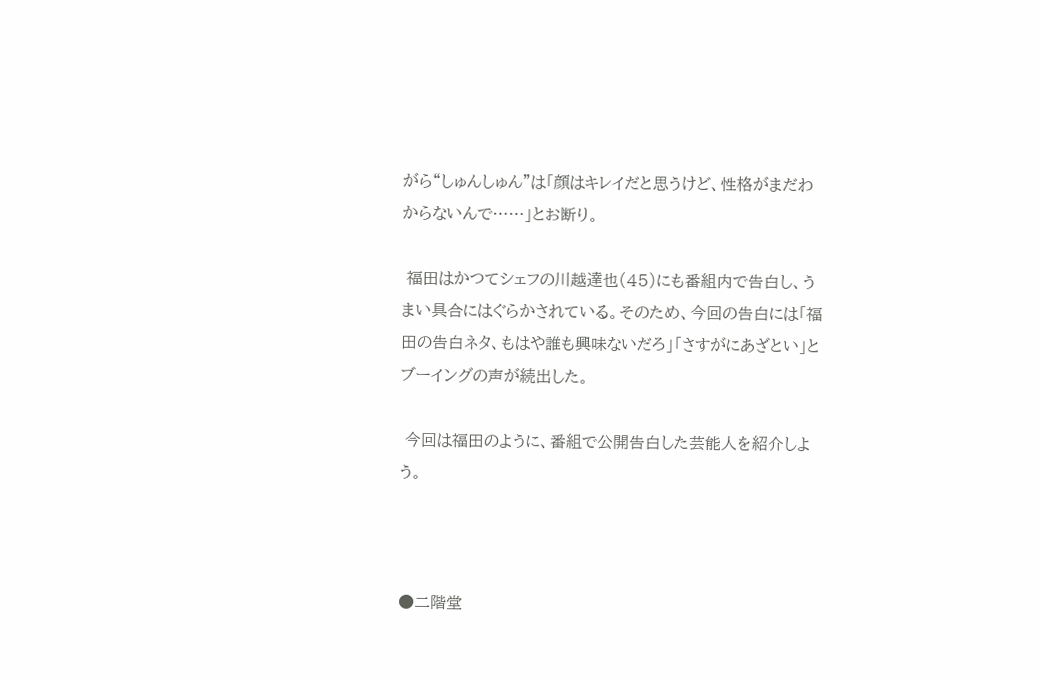がら“しゅんしゅん”は「顔はキレイだと思うけど、性格がまだわからないんで……」とお断り。

 福田はかつてシェフの川越達也(45)にも番組内で告白し、うまい具合にはぐらかされている。そのため、今回の告白には「福田の告白ネタ、もはや誰も興味ないだろ」「さすがにあざとい」とブーイングの声が続出した。

 今回は福田のように、番組で公開告白した芸能人を紹介しよう。



●二階堂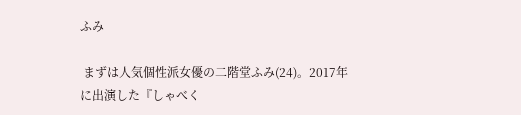ふみ

 まずは人気個性派女優の二階堂ふみ(24)。2017年に出演した『しゃべく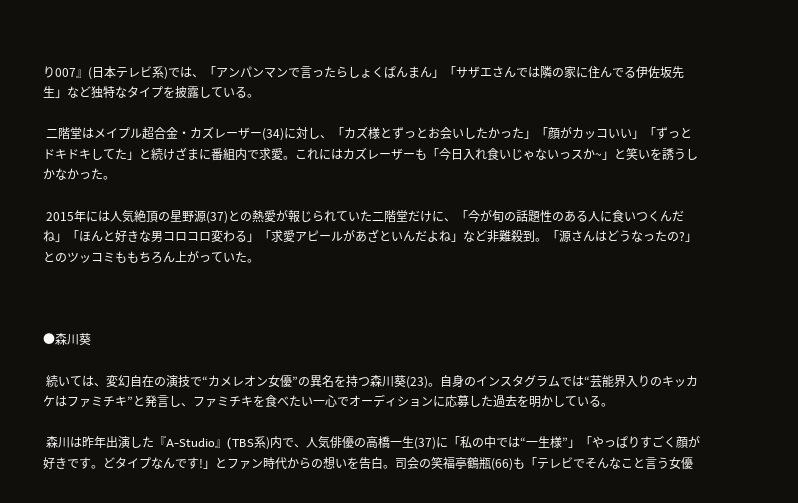り007』(日本テレビ系)では、「アンパンマンで言ったらしょくぱんまん」「サザエさんでは隣の家に住んでる伊佐坂先生」など独特なタイプを披露している。

 二階堂はメイプル超合金・カズレーザー(34)に対し、「カズ様とずっとお会いしたかった」「顔がカッコいい」「ずっとドキドキしてた」と続けざまに番組内で求愛。これにはカズレーザーも「今日入れ食いじゃないっスか~」と笑いを誘うしかなかった。

 2015年には人気絶頂の星野源(37)との熱愛が報じられていた二階堂だけに、「今が旬の話題性のある人に食いつくんだね」「ほんと好きな男コロコロ変わる」「求愛アピールがあざといんだよね」など非難殺到。「源さんはどうなったの?」とのツッコミももちろん上がっていた。



●森川葵

 続いては、変幻自在の演技で“カメレオン女優”の異名を持つ森川葵(23)。自身のインスタグラムでは“芸能界入りのキッカケはファミチキ”と発言し、ファミチキを食べたい一心でオーディションに応募した過去を明かしている。

 森川は昨年出演した『A-Studio』(TBS系)内で、人気俳優の高橋一生(37)に「私の中では“一生様”」「やっぱりすごく顔が好きです。どタイプなんです!」とファン時代からの想いを告白。司会の笑福亭鶴瓶(66)も「テレビでそんなこと言う女優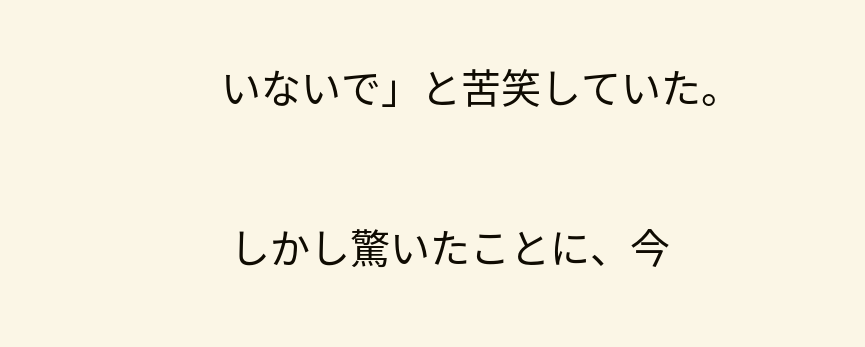いないで」と苦笑していた。

 しかし驚いたことに、今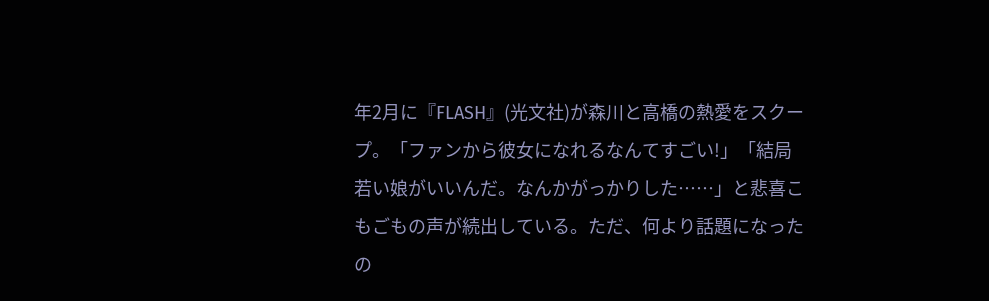年2月に『FLASH』(光文社)が森川と高橋の熱愛をスクープ。「ファンから彼女になれるなんてすごい!」「結局若い娘がいいんだ。なんかがっかりした……」と悲喜こもごもの声が続出している。ただ、何より話題になったの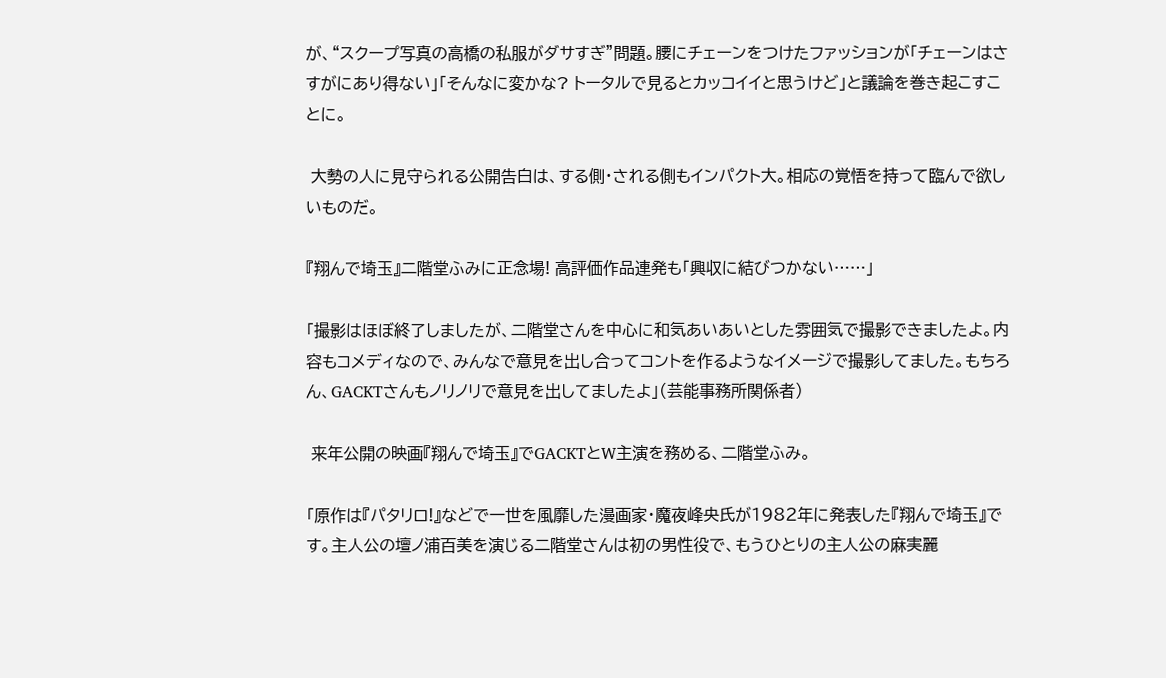が、“スクープ写真の高橋の私服がダサすぎ”問題。腰にチェーンをつけたファッションが「チェーンはさすがにあり得ない」「そんなに変かな? トータルで見るとカッコイイと思うけど」と議論を巻き起こすことに。

 大勢の人に見守られる公開告白は、する側・される側もインパクト大。相応の覚悟を持って臨んで欲しいものだ。

『翔んで埼玉』二階堂ふみに正念場! 高評価作品連発も「興収に結びつかない……」

「撮影はほぼ終了しましたが、二階堂さんを中心に和気あいあいとした雰囲気で撮影できましたよ。内容もコメディなので、みんなで意見を出し合ってコントを作るようなイメージで撮影してました。もちろん、GACKTさんもノリノリで意見を出してましたよ」(芸能事務所関係者)

 来年公開の映画『翔んで埼玉』でGACKTとW主演を務める、二階堂ふみ。

「原作は『パタリロ!』などで一世を風靡した漫画家・魔夜峰央氏が1982年に発表した『翔んで埼玉』です。主人公の壇ノ浦百美を演じる二階堂さんは初の男性役で、もうひとりの主人公の麻実麗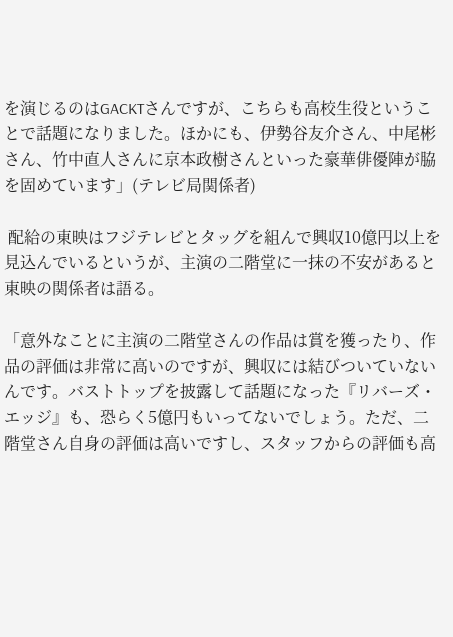を演じるのはGACKTさんですが、こちらも高校生役ということで話題になりました。ほかにも、伊勢谷友介さん、中尾彬さん、竹中直人さんに京本政樹さんといった豪華俳優陣が脇を固めています」(テレビ局関係者)

 配給の東映はフジテレビとタッグを組んで興収10億円以上を見込んでいるというが、主演の二階堂に一抹の不安があると東映の関係者は語る。

「意外なことに主演の二階堂さんの作品は賞を獲ったり、作品の評価は非常に高いのですが、興収には結びついていないんです。バストトップを披露して話題になった『リバーズ・エッジ』も、恐らく5億円もいってないでしょう。ただ、二階堂さん自身の評価は高いですし、スタッフからの評価も高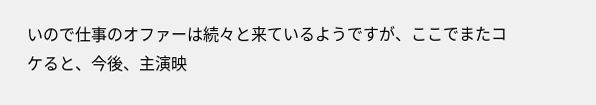いので仕事のオファーは続々と来ているようですが、ここでまたコケると、今後、主演映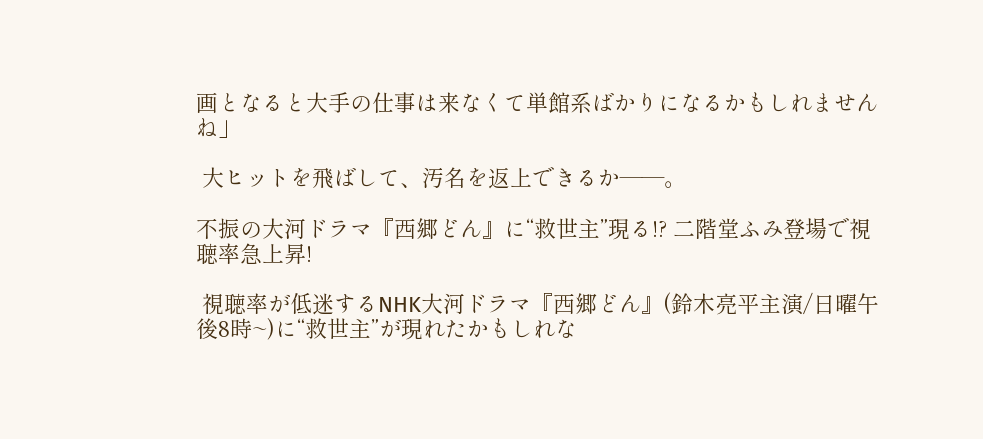画となると大手の仕事は来なくて単館系ばかりになるかもしれませんね」

 大ヒットを飛ばして、汚名を返上できるか――。

不振の大河ドラマ『西郷どん』に“救世主”現る!? 二階堂ふみ登場で視聴率急上昇!

 視聴率が低迷するNHK大河ドラマ『西郷どん』(鈴木亮平主演/日曜午後8時~)に“救世主”が現れたかもしれな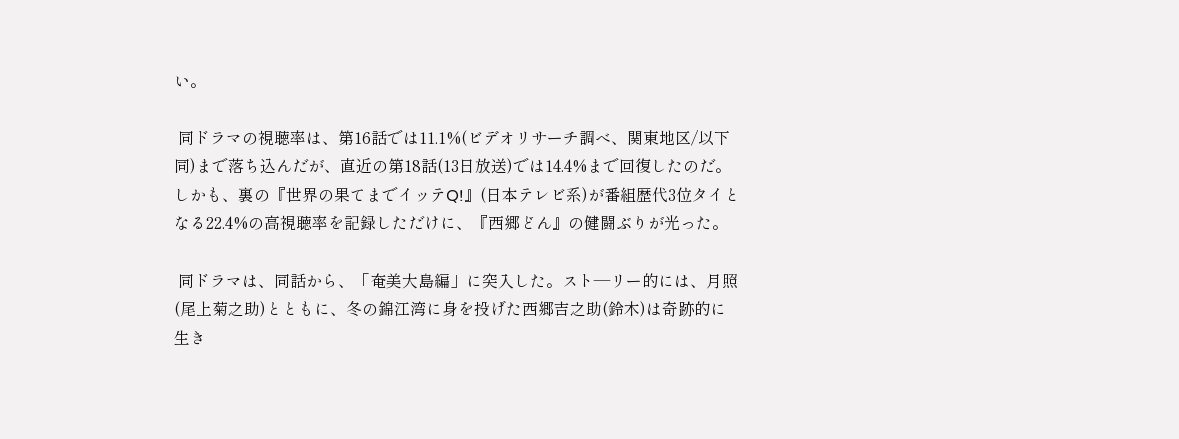い。

 同ドラマの視聴率は、第16話では11.1%(ビデオリサーチ調べ、関東地区/以下同)まで落ち込んだが、直近の第18話(13日放送)では14.4%まで回復したのだ。しかも、裏の『世界の果てまでイッテQ!』(日本テレビ系)が番組歴代3位タイとなる22.4%の高視聴率を記録しただけに、『西郷どん』の健闘ぶりが光った。

 同ドラマは、同話から、「奄美大島編」に突入した。スト―リー的には、月照(尾上菊之助)とともに、冬の錦江湾に身を投げた西郷吉之助(鈴木)は奇跡的に生き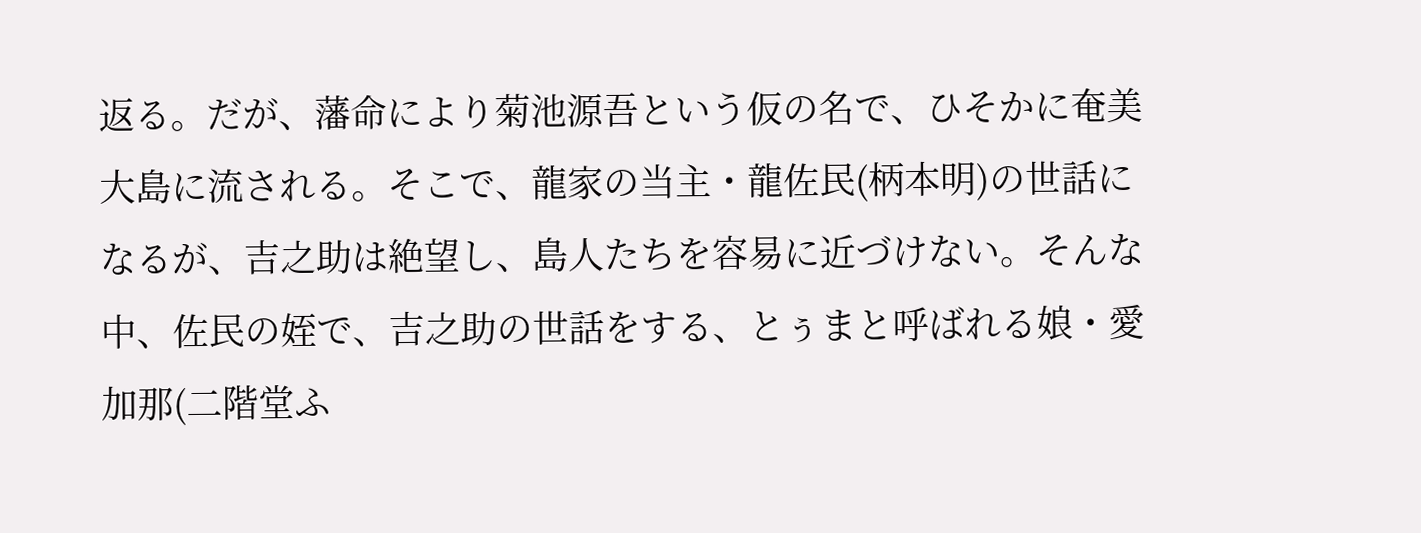返る。だが、藩命により菊池源吾という仮の名で、ひそかに奄美大島に流される。そこで、龍家の当主・龍佐民(柄本明)の世話になるが、吉之助は絶望し、島人たちを容易に近づけない。そんな中、佐民の姪で、吉之助の世話をする、とぅまと呼ばれる娘・愛加那(二階堂ふ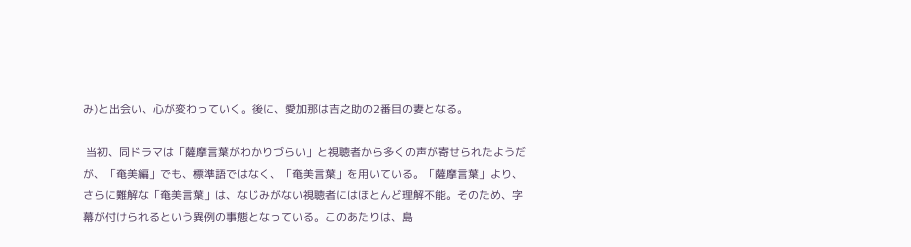み)と出会い、心が変わっていく。後に、愛加那は吉之助の2番目の妻となる。

 当初、同ドラマは「薩摩言葉がわかりづらい」と視聴者から多くの声が寄せられたようだが、「奄美編」でも、標準語ではなく、「奄美言葉」を用いている。「薩摩言葉」より、さらに難解な「奄美言葉」は、なじみがない視聴者にはほとんど理解不能。そのため、字幕が付けられるという異例の事態となっている。このあたりは、島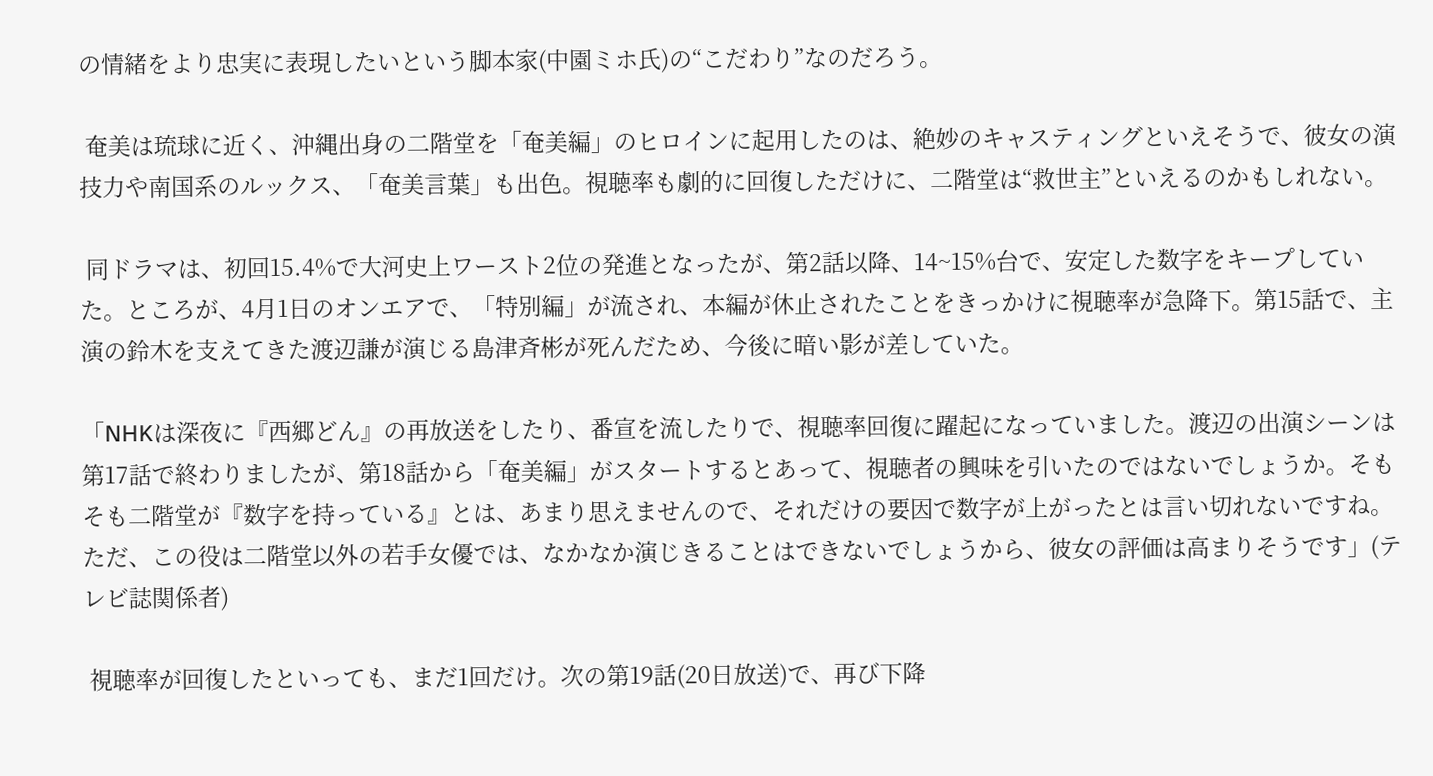の情緒をより忠実に表現したいという脚本家(中園ミホ氏)の“こだわり”なのだろう。

 奄美は琉球に近く、沖縄出身の二階堂を「奄美編」のヒロインに起用したのは、絶妙のキャスティングといえそうで、彼女の演技力や南国系のルックス、「奄美言葉」も出色。視聴率も劇的に回復しただけに、二階堂は“救世主”といえるのかもしれない。

 同ドラマは、初回15.4%で大河史上ワースト2位の発進となったが、第2話以降、14~15%台で、安定した数字をキープしていた。ところが、4月1日のオンエアで、「特別編」が流され、本編が休止されたことをきっかけに視聴率が急降下。第15話で、主演の鈴木を支えてきた渡辺謙が演じる島津斉彬が死んだため、今後に暗い影が差していた。

「NHKは深夜に『西郷どん』の再放送をしたり、番宣を流したりで、視聴率回復に躍起になっていました。渡辺の出演シーンは第17話で終わりましたが、第18話から「奄美編」がスタートするとあって、視聴者の興味を引いたのではないでしょうか。そもそも二階堂が『数字を持っている』とは、あまり思えませんので、それだけの要因で数字が上がったとは言い切れないですね。ただ、この役は二階堂以外の若手女優では、なかなか演じきることはできないでしょうから、彼女の評価は高まりそうです」(テレビ誌関係者)

 視聴率が回復したといっても、まだ1回だけ。次の第19話(20日放送)で、再び下降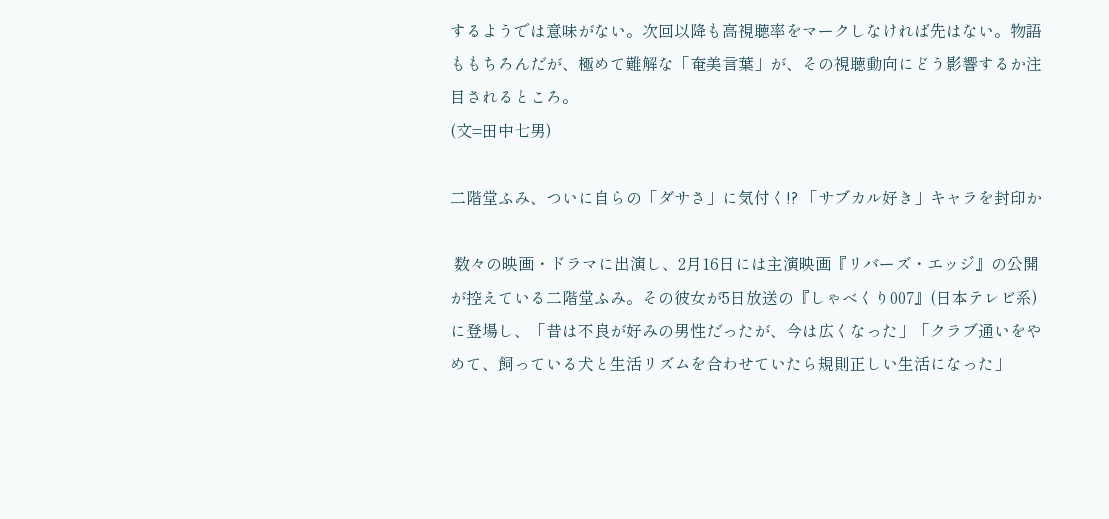するようでは意味がない。次回以降も高視聴率をマークしなければ先はない。物語ももちろんだが、極めて難解な「奄美言葉」が、その視聴動向にどう影響するか注目されるところ。
(文=田中七男)

二階堂ふみ、ついに自らの「ダサさ」に気付く!? 「サブカル好き」キャラを封印か

 数々の映画・ドラマに出演し、2月16日には主演映画『リバーズ・エッジ』の公開が控えている二階堂ふみ。その彼女が5日放送の『しゃべくり007』(日本テレビ系)に登場し、「昔は不良が好みの男性だったが、今は広くなった」「クラブ通いをやめて、飼っている犬と生活リズムを合わせていたら規則正しい生活になった」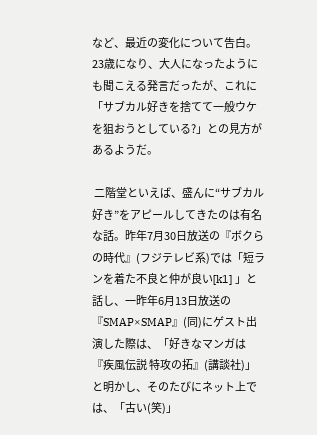など、最近の変化について告白。23歳になり、大人になったようにも聞こえる発言だったが、これに「サブカル好きを捨てて一般ウケを狙おうとしている?」との見方があるようだ。

 二階堂といえば、盛んに“サブカル好き”をアピールしてきたのは有名な話。昨年7月30日放送の『ボクらの時代』(フジテレビ系)では「短ランを着た不良と仲が良い[k1] 」と話し、一昨年6月13日放送の『SMAP×SMAP』(同)にゲスト出演した際は、「好きなマンガは『疾風伝説 特攻の拓』(講談社)」と明かし、そのたびにネット上では、「古い(笑)」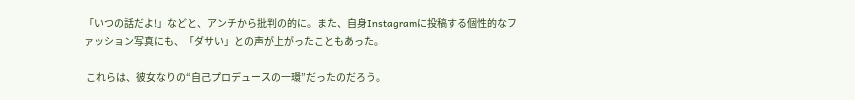「いつの話だよ!」などと、アンチから批判の的に。また、自身Instagramに投稿する個性的なファッション写真にも、「ダサい」との声が上がったこともあった。

 これらは、彼女なりの“自己プロデュースの一環”だったのだろう。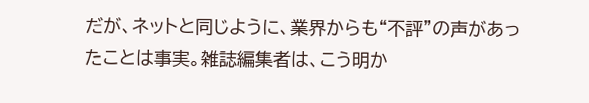だが、ネットと同じように、業界からも“不評”の声があったことは事実。雑誌編集者は、こう明か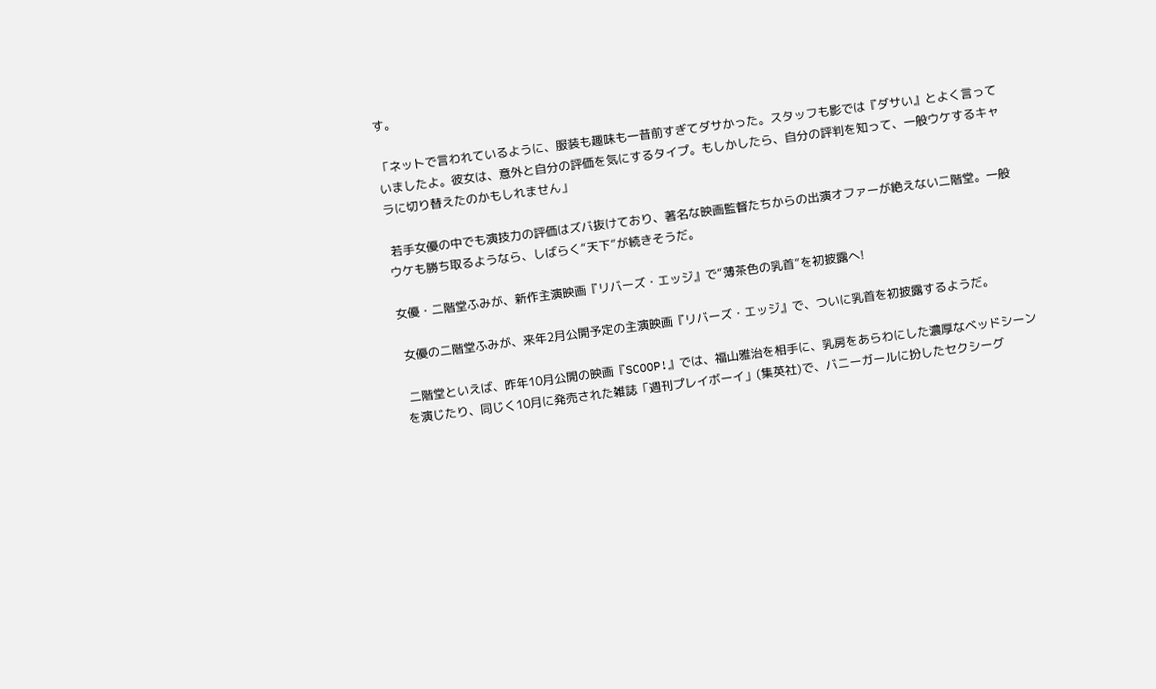す。

「ネットで言われているように、服装も趣味も一昔前すぎてダサかった。スタッフも影では『ダサい』とよく言っていましたよ。彼女は、意外と自分の評価を気にするタイプ。もしかしたら、自分の評判を知って、一般ウケするキャラに切り替えたのかもしれません」

 若手女優の中でも演技力の評価はズバ抜けており、著名な映画監督たちからの出演オファーが絶えない二階堂。一般ウケも勝ち取るようなら、しばらく“天下”が続きそうだ。

女優・二階堂ふみが、新作主演映画『リバーズ・エッジ』で“薄茶色の乳首”を初披露へ!

 女優の二階堂ふみが、来年2月公開予定の主演映画『リバーズ・エッジ』で、ついに乳首を初披露するようだ。

 二階堂といえば、昨年10月公開の映画『SCOOP!』では、福山雅治を相手に、乳房をあらわにした濃厚なベッドシーンを演じたり、同じく10月に発売された雑誌「週刊プレイボーイ」(集英社)で、バニーガールに扮したセクシーグ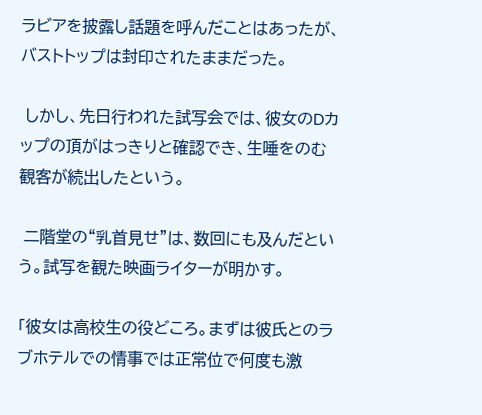ラビアを披露し話題を呼んだことはあったが、バストトップは封印されたままだった。

 しかし、先日行われた試写会では、彼女のDカップの頂がはっきりと確認でき、生唾をのむ観客が続出したという。

 二階堂の“乳首見せ”は、数回にも及んだという。試写を観た映画ライターが明かす。

「彼女は高校生の役どころ。まずは彼氏とのラブホテルでの情事では正常位で何度も激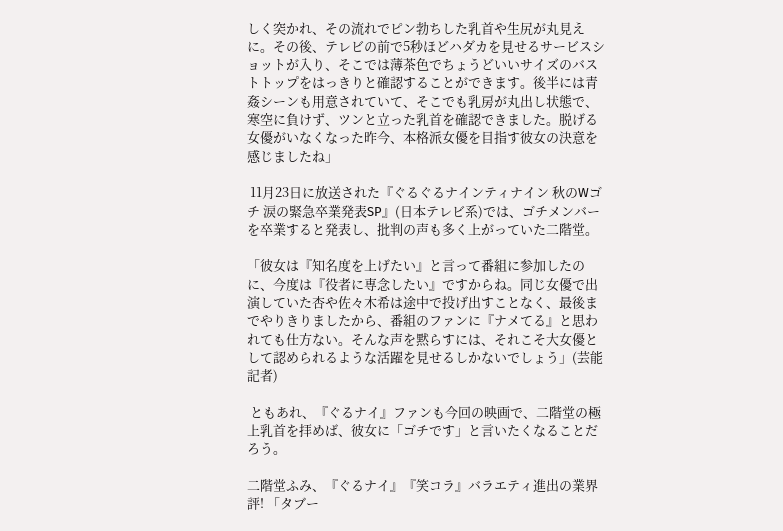しく突かれ、その流れでピン勃ちした乳首や生尻が丸見えに。その後、テレビの前で5秒ほどハダカを見せるサービスショットが入り、そこでは薄茶色でちょうどいいサイズのバストトップをはっきりと確認することができます。後半には青姦シーンも用意されていて、そこでも乳房が丸出し状態で、寒空に負けず、ツンと立った乳首を確認できました。脱げる女優がいなくなった昨今、本格派女優を目指す彼女の決意を感じましたね」

 11月23日に放送された『ぐるぐるナインティナイン 秋のWゴチ 涙の緊急卒業発表SP』(日本テレビ系)では、ゴチメンバーを卒業すると発表し、批判の声も多く上がっていた二階堂。

「彼女は『知名度を上げたい』と言って番組に参加したのに、今度は『役者に専念したい』ですからね。同じ女優で出演していた杏や佐々木希は途中で投げ出すことなく、最後までやりきりましたから、番組のファンに『ナメてる』と思われても仕方ない。そんな声を黙らすには、それこそ大女優として認められるような活躍を見せるしかないでしょう」(芸能記者)

 ともあれ、『ぐるナイ』ファンも今回の映画で、二階堂の極上乳首を拝めば、彼女に「ゴチです」と言いたくなることだろう。

二階堂ふみ、『ぐるナイ』『笑コラ』バラエティ進出の業界評! 「タブー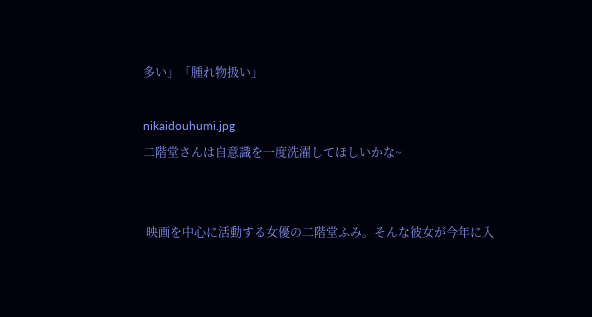多い」「腫れ物扱い」

nikaidouhumi.jpg
二階堂さんは自意識を一度洗濯してほしいかな~


 映画を中心に活動する女優の二階堂ふみ。そんな彼女が今年に入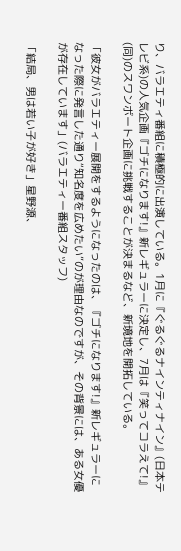り、バラエティ番組に積極的に出演している。1月に『ぐるぐるナインティナイン』(日本テレビ系)の人気企画『ゴチになります!』新レギュラーに決定し、7月は『笑ってコラえて!』(同)のスワンボート企画に挑戦することが決まるなど、新境地を開拓している。

「彼女がバラエティー展開をするようになったのは、『ゴチになります!』新レギュラーになった際に発言した通り“知名度を広めたい”のが理由なのですが、その背景には、ある女優が存在しています」(バラエティー番組スタッフ)

「結局、男は若い子が好き」星野源、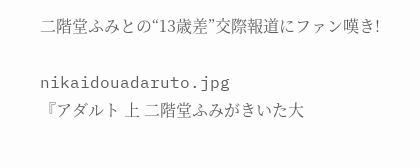二階堂ふみとの“13歳差”交際報道にファン嘆き!

nikaidouadaruto.jpg
『アダルト 上 二階堂ふみがきいた大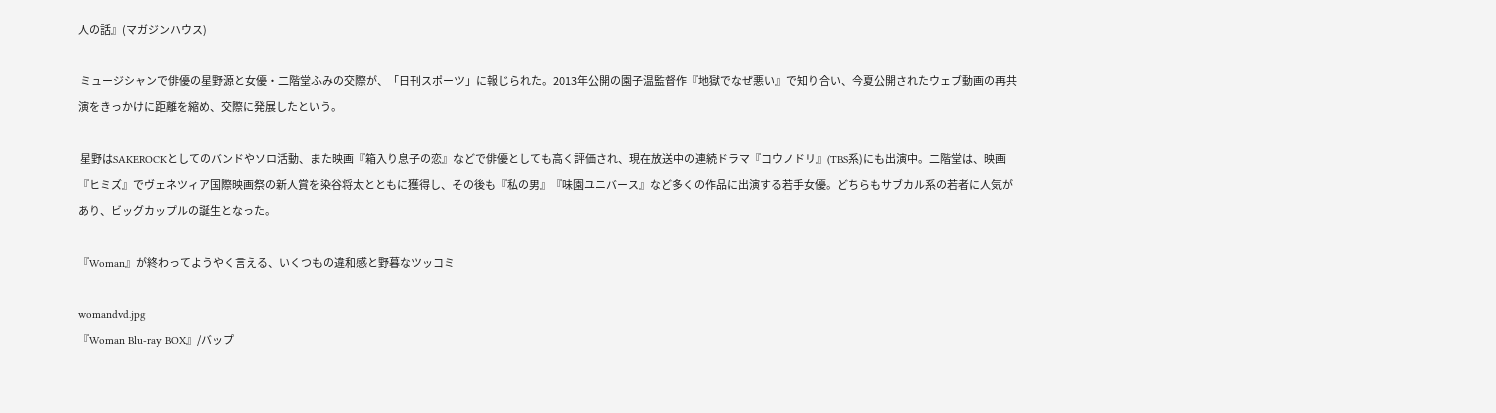人の話』(マガジンハウス)

 ミュージシャンで俳優の星野源と女優・二階堂ふみの交際が、「日刊スポーツ」に報じられた。2013年公開の園子温監督作『地獄でなぜ悪い』で知り合い、今夏公開されたウェブ動画の再共演をきっかけに距離を縮め、交際に発展したという。

 星野はSAKEROCKとしてのバンドやソロ活動、また映画『箱入り息子の恋』などで俳優としても高く評価され、現在放送中の連続ドラマ『コウノドリ』(TBS系)にも出演中。二階堂は、映画『ヒミズ』でヴェネツィア国際映画祭の新人賞を染谷将太とともに獲得し、その後も『私の男』『味園ユニバース』など多くの作品に出演する若手女優。どちらもサブカル系の若者に人気があり、ビッグカップルの誕生となった。

『Woman』が終わってようやく言える、いくつもの違和感と野暮なツッコミ

womandvd.jpg
『Woman Blu-ray BOX』/バップ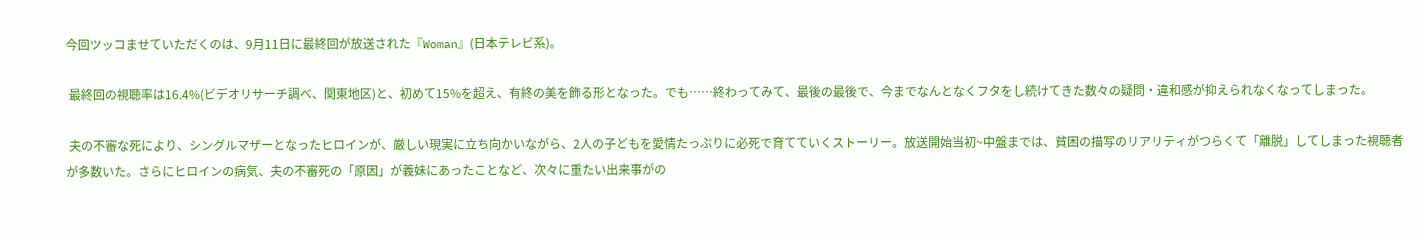今回ツッコませていただくのは、9月11日に最終回が放送された『Woman』(日本テレビ系)。

 最終回の視聴率は16.4%(ビデオリサーチ調べ、関東地区)と、初めて15%を超え、有終の美を飾る形となった。でも……終わってみて、最後の最後で、今までなんとなくフタをし続けてきた数々の疑問・違和感が抑えられなくなってしまった。

 夫の不審な死により、シングルマザーとなったヒロインが、厳しい現実に立ち向かいながら、2人の子どもを愛情たっぷりに必死で育てていくストーリー。放送開始当初~中盤までは、貧困の描写のリアリティがつらくて「離脱」してしまった視聴者が多数いた。さらにヒロインの病気、夫の不審死の「原因」が義妹にあったことなど、次々に重たい出来事がの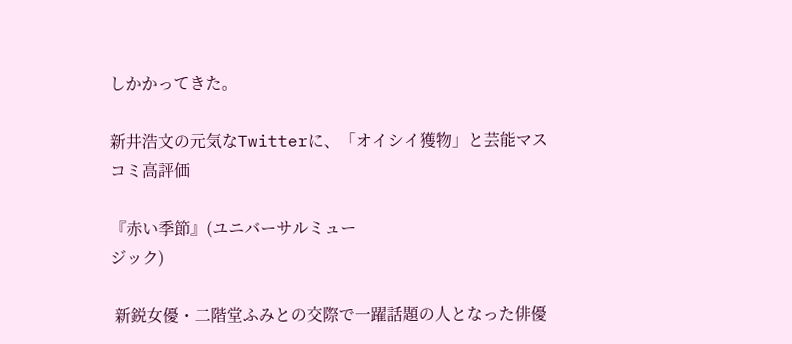しかかってきた。

新井浩文の元気なTwitterに、「オイシイ獲物」と芸能マスコミ高評価

『赤い季節』(ユニバーサルミュー
ジック)

 新鋭女優・二階堂ふみとの交際で一躍話題の人となった俳優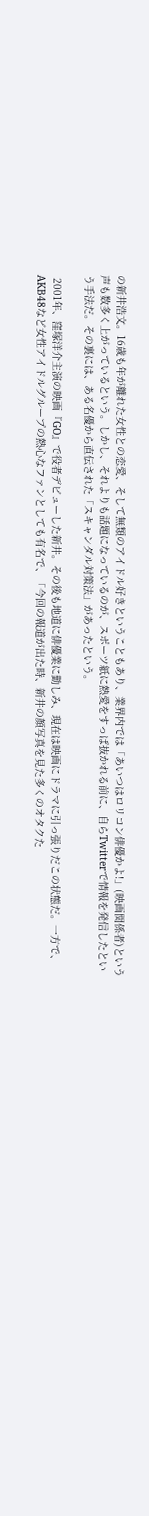の新井浩文。16歳も年が離れた女性との恋愛、そして無類のアイドル好きということもあり、業界内では「あいつはロリコン俳優かよ!」(映画関係者)という声も数多く上がっているという。しかし、それよりも話題になっているのが、スポーツ紙に熱愛をすっぱ抜かれる前に、自らTwitterで情報を発信したという手法だ。その裏には、ある名優から直伝された「スキャンダル対策法」があったという。

 2001年、窪塚洋介主演の映画『GO』で役者デビューした新井。その後も地道に俳優業に勤しみ、現在は映画にドラマに引っ張りだこの状態だ。一方で、AKB48など女性アイドルグループの熱心なファンとしても有名で、「今回の報道が出た時、新井の顔写真を見た多くのオタクた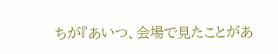ちが『あいつ、会場で見たことがあ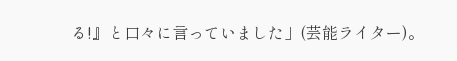る!』と口々に言っていました」(芸能ライター)。